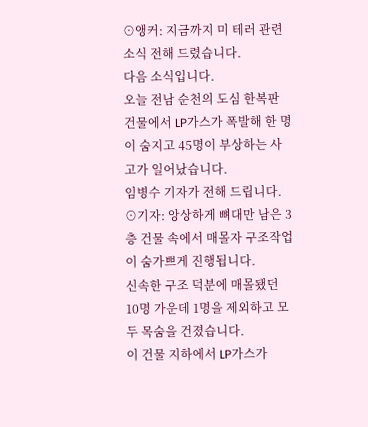⊙앵커: 지금까지 미 테러 관련 소식 전해 드렸습니다.
다음 소식입니다.
오늘 전남 순천의 도심 한복판 건물에서 LP가스가 폭발해 한 명이 숨지고 45명이 부상하는 사고가 일어났습니다.
임병수 기자가 전해 드립니다.
⊙기자: 앙상하게 뼈대만 남은 3층 건물 속에서 매몰자 구조작업이 숨가쁘게 진행됩니다.
신속한 구조 덕분에 매몰됐던 10명 가운데 1명을 제외하고 모두 목숨을 건졌습니다.
이 건물 지하에서 LP가스가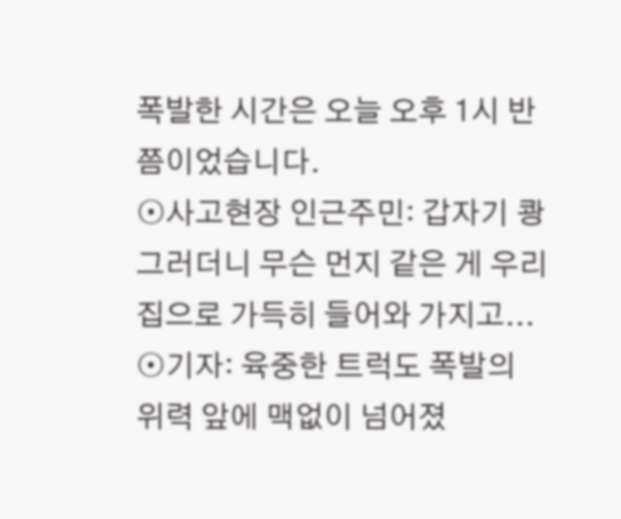폭발한 시간은 오늘 오후 1시 반쯤이었습니다.
⊙사고현장 인근주민: 갑자기 쾅 그러더니 무슨 먼지 같은 게 우리 집으로 가득히 들어와 가지고...
⊙기자: 육중한 트럭도 폭발의 위력 앞에 맥없이 넘어졌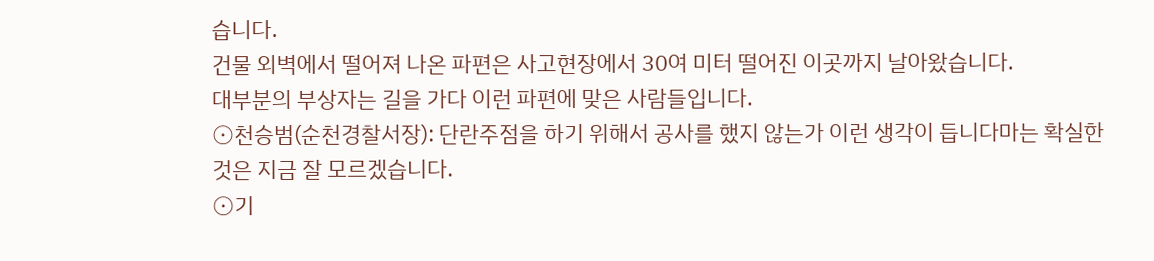습니다.
건물 외벽에서 떨어져 나온 파편은 사고현장에서 30여 미터 떨어진 이곳까지 날아왔습니다.
대부분의 부상자는 길을 가다 이런 파편에 맞은 사람들입니다.
⊙천승범(순천경찰서장): 단란주점을 하기 위해서 공사를 했지 않는가 이런 생각이 듭니다마는 확실한 것은 지금 잘 모르겠습니다.
⊙기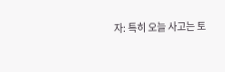자: 특히 오늘 사고는 토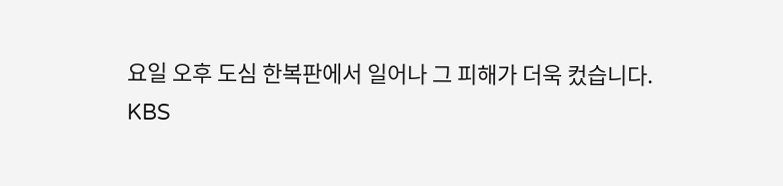요일 오후 도심 한복판에서 일어나 그 피해가 더욱 컸습니다.
KBS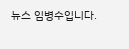뉴스 임병수입니다.